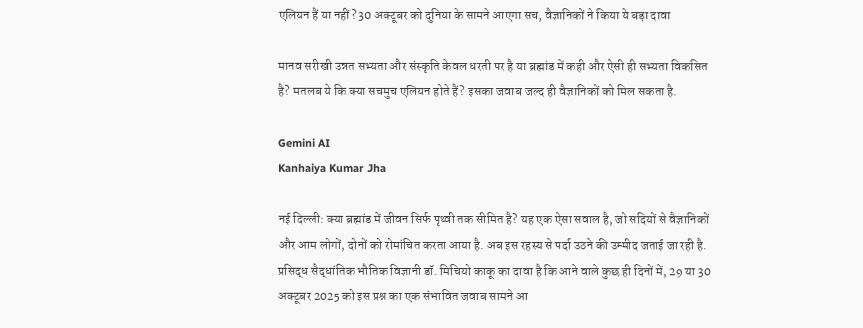एलियन हैं या नहीं? 30 अक्टूबर को दुनिया के सामने आएगा सच, वैज्ञानिकों ने किया ये बड़ा दावा

मानव सरीखी उन्नत सभ्यता और संस्कृति केवल धरती पर है या ब्रह्मांड में कही और ऐसी ही सभ्यता विकसित है? मतलब ये कि क्या सचमुच एलियन होते हैं? इसका जवाब जल्द ही वैज्ञानिकों को मिल सकता है.

Gemini AI
Kanhaiya Kumar Jha

नई दिल्ली: क्या ब्रह्मांड में जीवन सिर्फ पृथ्वी तक सीमित है? यह एक ऐसा सवाल है, जो सदियों से वैज्ञानिकों और आम लोगों, दोनों को रोमांचित करता आया है. अब इस रहस्य से पर्दा उठने की उम्मीद जताई जा रही है. प्रसिद्ध सैद्धांतिक भौतिक विज्ञानी डॉ. मिचियो काकू का दावा है कि आने वाले कुछ ही दिनों में, 29 या 30 अक्टूबर 2025 को इस प्रश्न का एक संभावित जवाब सामने आ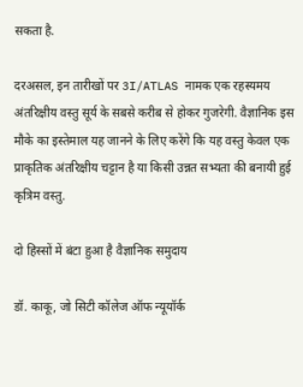सकता है.

दरअसल, इन तारीखों पर 3I/ATLAS नामक एक रहस्यमय अंतरिक्षीय वस्तु सूर्य के सबसे करीब से होकर गुजरेगी. वैज्ञानिक इस मौके का इस्तेमाल यह जानने के लिए करेंगे कि यह वस्तु केवल एक प्राकृतिक अंतरिक्षीय चट्टान है या किसी उन्नत सभ्यता की बनायी हुई कृत्रिम वस्तु.

दो हिस्सों में बंटा हुआ है वैज्ञानिक समुदाय

डॉ. काकू, जो सिटी कॉलेज ऑफ न्यूयॉर्क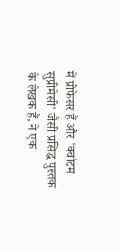में प्रोफेसर हैं और 'क्वांटम सुप्रीमेसी' जैसी प्रसिद्ध पुस्तक के लेखक हैं, ने एक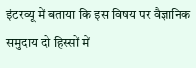इंटरव्यू में बताया कि इस विषय पर वैज्ञानिक समुदाय दो हिस्सों में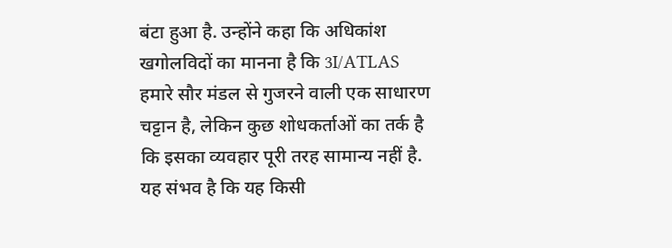बंटा हुआ है. उन्होंने कहा कि अधिकांश खगोलविदों का मानना है कि 3I/ATLAS हमारे सौर मंडल से गुजरने वाली एक साधारण चट्टान है, लेकिन कुछ शोधकर्ताओं का तर्क है कि इसका व्यवहार पूरी तरह सामान्य नहीं है. यह संभव है कि यह किसी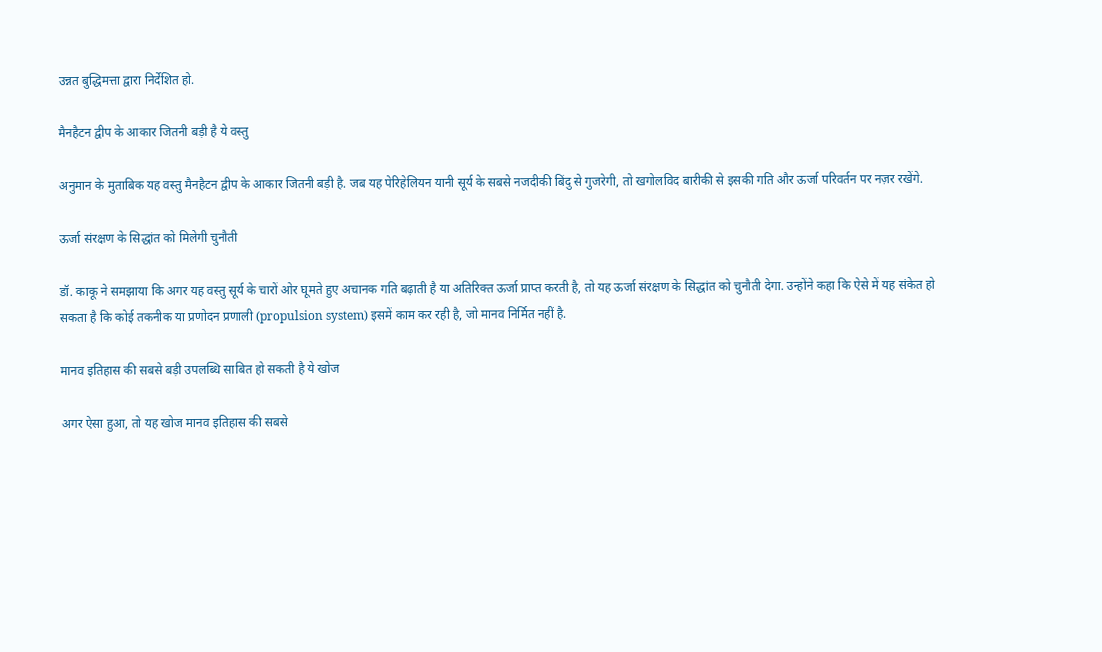उन्नत बुद्धिमत्ता द्वारा निर्देशित हो.

मैनहैटन द्वीप के आकार जितनी बड़ी है ये वस्तु

अनुमान के मुताबिक यह वस्तु मैनहैटन द्वीप के आकार जितनी बड़ी है. जब यह पेरिहेलियन यानी सूर्य के सबसे नजदीकी बिंदु से गुजरेगी, तो खगोलविद बारीकी से इसकी गति और ऊर्जा परिवर्तन पर नज़र रखेंगे.

ऊर्जा संरक्षण के सिद्धांत को मिलेगी चुनौती

डॉ. काकू ने समझाया कि अगर यह वस्तु सूर्य के चारों ओर घूमते हुए अचानक गति बढ़ाती है या अतिरिक्त ऊर्जा प्राप्त करती है, तो यह ऊर्जा संरक्षण के सिद्धांत को चुनौती देगा. उन्होंने कहा कि ऐसे में यह संकेत हो सकता है कि कोई तकनीक या प्रणोदन प्रणाली (propulsion system) इसमें काम कर रही है, जो मानव निर्मित नहीं है.

मानव इतिहास की सबसे बड़ी उपलब्धि साबित हो सकती है ये खोज

अगर ऐसा हुआ, तो यह खोज मानव इतिहास की सबसे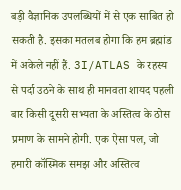बड़ी वैज्ञानिक उपलब्धियों में से एक साबित हो सकती है. इसका मतलब होगा कि हम ब्रह्मांड में अकेले नहीं हैं. 3I/ATLAS के रहस्य से पर्दा उठने के साथ ही मानवता शायद पहली बार किसी दूसरी सभ्यता के अस्तित्व के ठोस प्रमाण के सामने होगी. एक ऐसा पल, जो हमारी कॉस्मिक समझ और अस्तित्व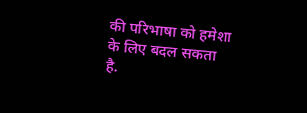की परिभाषा को हमेशा के लिए बदल सकता है.